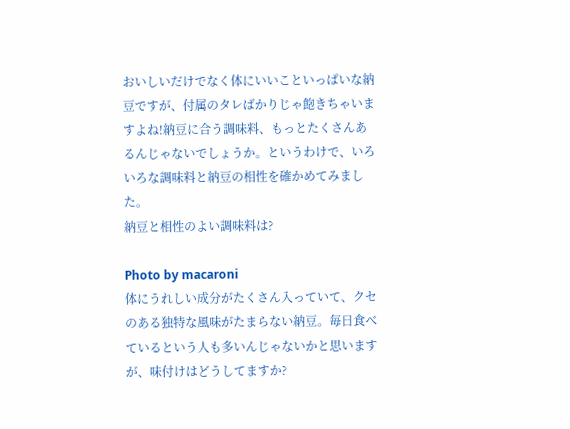おいしいだけでなく体にいいこといっぱいな納豆ですが、付属のタレばかりじゃ飽きちゃいますよね!納豆に合う調味料、もっとたくさんあるんじゃないでしょうか。というわけで、いろいろな調味料と納豆の相性を確かめてみました。
納豆と相性のよい調味料は?

Photo by macaroni
体にうれしい成分がたくさん入っていて、クセのある独特な風味がたまらない納豆。毎日食べているという人も多いんじゃないかと思いますが、味付けはどうしてますか?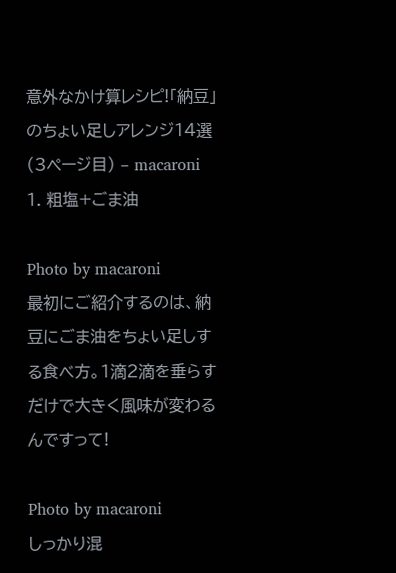意外なかけ算レシピ!「納豆」のちょい足しアレンジ14選 (3ページ目) – macaroni
1. 粗塩+ごま油

Photo by macaroni
最初にご紹介するのは、納豆にごま油をちょい足しする食べ方。1滴2滴を垂らすだけで大きく風味が変わるんですって!

Photo by macaroni
しっかり混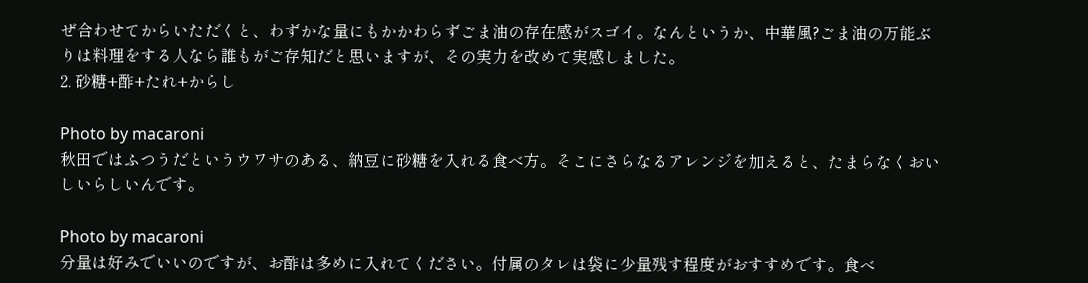ぜ合わせてからいただくと、わずかな量にもかかわらずごま油の存在感がスゴイ。なんというか、中華風?ごま油の万能ぶりは料理をする人なら誰もがご存知だと思いますが、その実力を改めて実感しました。
2. 砂糖+酢+たれ+からし

Photo by macaroni
秋田ではふつうだというウワサのある、納豆に砂糖を入れる食べ方。そこにさらなるアレンジを加えると、たまらなくおいしいらしいんです。

Photo by macaroni
分量は好みでいいのですが、お酢は多めに入れてください。付属のタレは袋に少量残す程度がおすすめです。食べ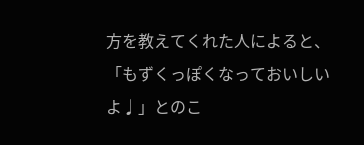方を教えてくれた人によると、「もずくっぽくなっておいしいよ♩」とのこ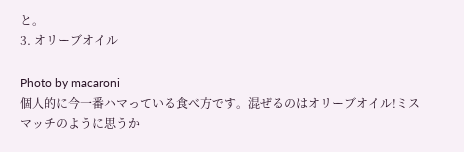と。
3. オリーブオイル

Photo by macaroni
個人的に今一番ハマっている食べ方です。混ぜるのはオリーブオイル!ミスマッチのように思うか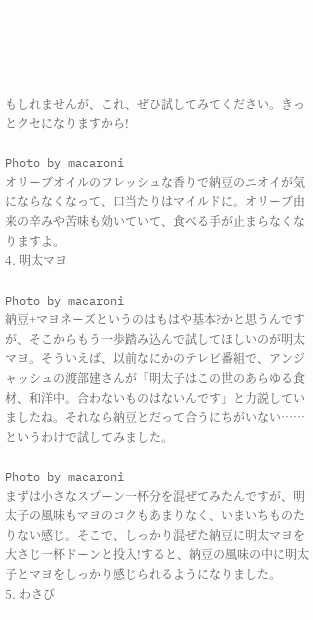もしれませんが、これ、ぜひ試してみてください。きっとクセになりますから!

Photo by macaroni
オリーブオイルのフレッシュな香りで納豆のニオイが気にならなくなって、口当たりはマイルドに。オリーブ由来の辛みや苦味も効いていて、食べる手が止まらなくなりますよ。
4. 明太マヨ

Photo by macaroni
納豆+マヨネーズというのはもはや基本?かと思うんですが、そこからもう一歩踏み込んで試してほしいのが明太マヨ。そういえば、以前なにかのテレビ番組で、アンジャッシュの渡部建さんが「明太子はこの世のあらゆる食材、和洋中。合わないものはないんです」と力説していましたね。それなら納豆とだって合うにちがいない……というわけで試してみました。

Photo by macaroni
まずは小さなスプーン一杯分を混ぜてみたんですが、明太子の風味もマヨのコクもあまりなく、いまいちものたりない感じ。そこで、しっかり混ぜた納豆に明太マヨを大さじ一杯ドーンと投入!すると、納豆の風味の中に明太子とマヨをしっかり感じられるようになりました。
5. わさび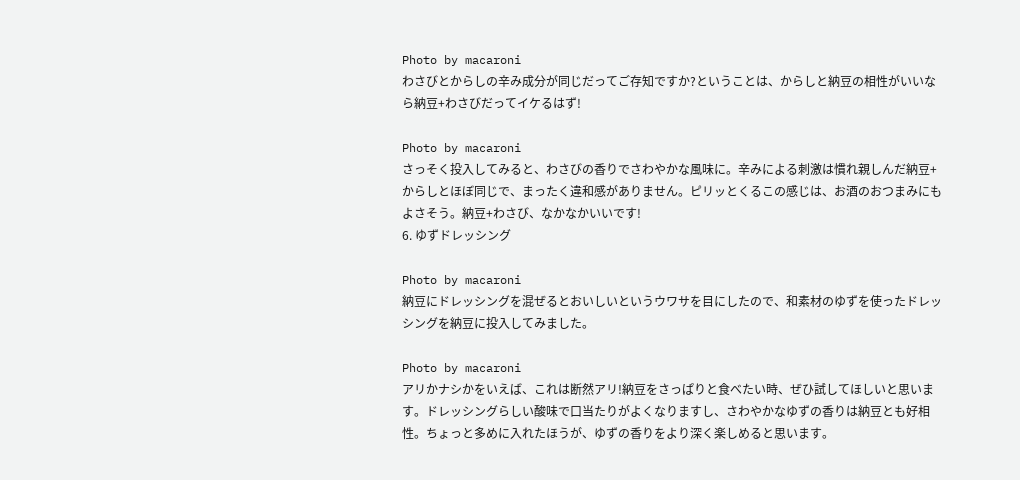Photo by macaroni
わさびとからしの辛み成分が同じだってご存知ですか?ということは、からしと納豆の相性がいいなら納豆+わさびだってイケるはず!

Photo by macaroni
さっそく投入してみると、わさびの香りでさわやかな風味に。辛みによる刺激は慣れ親しんだ納豆+からしとほぼ同じで、まったく違和感がありません。ピリッとくるこの感じは、お酒のおつまみにもよさそう。納豆+わさび、なかなかいいです!
6. ゆずドレッシング

Photo by macaroni
納豆にドレッシングを混ぜるとおいしいというウワサを目にしたので、和素材のゆずを使ったドレッシングを納豆に投入してみました。

Photo by macaroni
アリかナシかをいえば、これは断然アリ!納豆をさっぱりと食べたい時、ぜひ試してほしいと思います。ドレッシングらしい酸味で口当たりがよくなりますし、さわやかなゆずの香りは納豆とも好相性。ちょっと多めに入れたほうが、ゆずの香りをより深く楽しめると思います。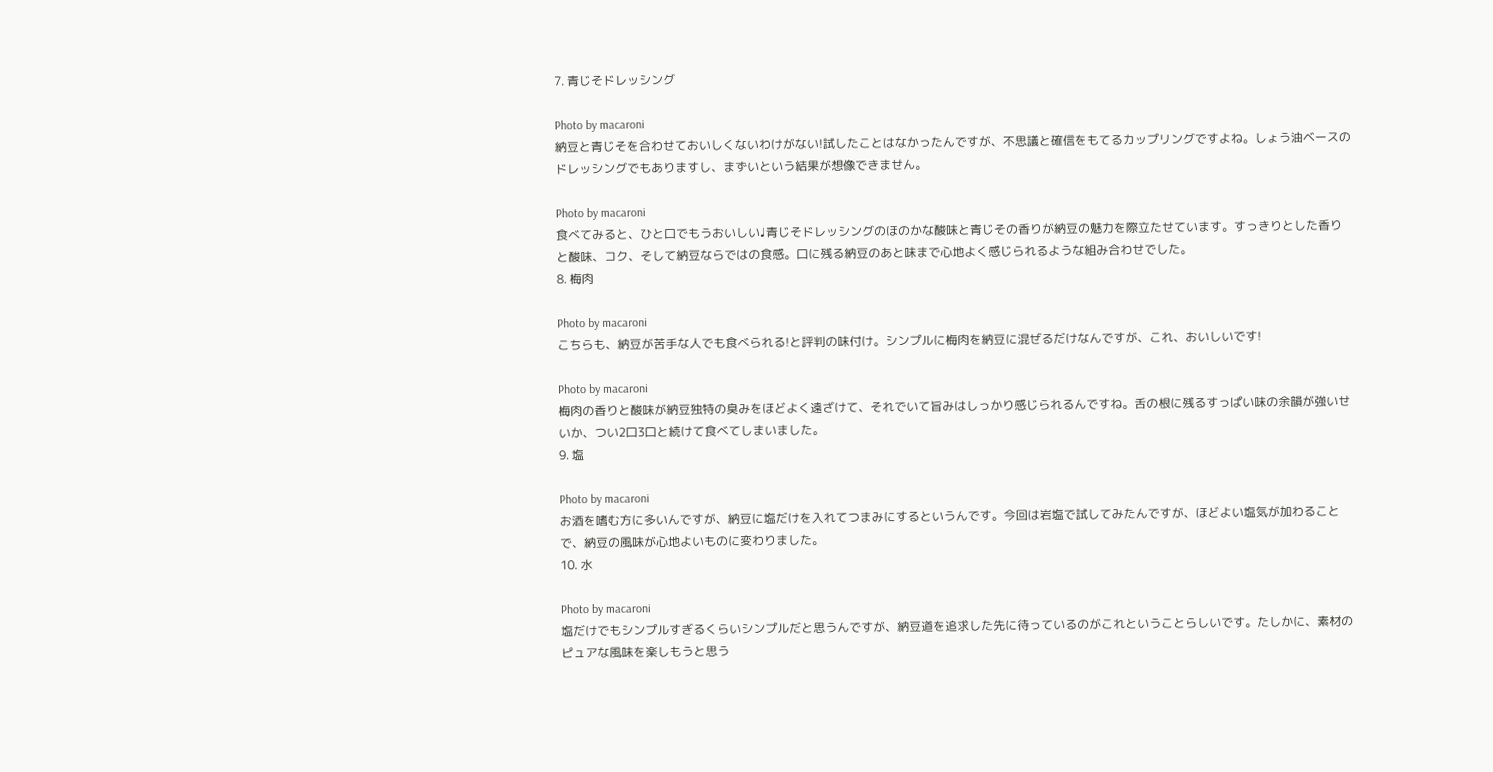7. 青じそドレッシング

Photo by macaroni
納豆と青じそを合わせておいしくないわけがない!試したことはなかったんですが、不思議と確信をもてるカップリングですよね。しょう油ベースのドレッシングでもありますし、まずいという結果が想像できません。

Photo by macaroni
食べてみると、ひと口でもうおいしい♩青じそドレッシングのほのかな酸味と青じその香りが納豆の魅力を際立たせています。すっきりとした香りと酸味、コク、そして納豆ならではの食感。口に残る納豆のあと味まで心地よく感じられるような組み合わせでした。
8. 梅肉

Photo by macaroni
こちらも、納豆が苦手な人でも食べられる!と評判の味付け。シンプルに梅肉を納豆に混ぜるだけなんですが、これ、おいしいです!

Photo by macaroni
梅肉の香りと酸味が納豆独特の臭みをほどよく遠ざけて、それでいて旨みはしっかり感じられるんですね。舌の根に残るすっぱい味の余韻が強いせいか、つい2口3口と続けて食べてしまいました。
9. 塩

Photo by macaroni
お酒を嗜む方に多いんですが、納豆に塩だけを入れてつまみにするというんです。今回は岩塩で試してみたんですが、ほどよい塩気が加わることで、納豆の風味が心地よいものに変わりました。
10. 水

Photo by macaroni
塩だけでもシンプルすぎるくらいシンプルだと思うんですが、納豆道を追求した先に待っているのがこれということらしいです。たしかに、素材のピュアな風味を楽しもうと思う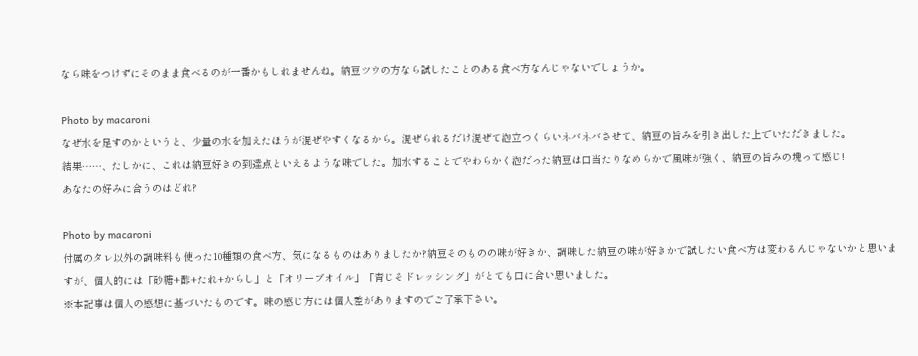なら味をつけずにそのまま食べるのが一番かもしれませんね。納豆ツウの方なら試したことのある食べ方なんじゃないでしょうか。

Photo by macaroni
なぜ水を足すのかというと、少量の水を加えたほうが混ぜやすくなるから。混ぜられるだけ混ぜて泡立つくらいネバネバさせて、納豆の旨みを引き出した上でいただきました。
結果……、たしかに、これは納豆好きの到達点といえるような味でした。加水することでやわらかく泡だった納豆は口当たりなめらかで風味が強く、納豆の旨みの塊って感じ!
あなたの好みに合うのはどれ?

Photo by macaroni
付属のタレ以外の調味料も使った10種類の食べ方、気になるものはありましたか?納豆そのものの味が好きか、調味した納豆の味が好きかで試したい食べ方は変わるんじゃないかと思いますが、個人的には「砂糖+酢+たれ+からし」と「オリーブオイル」「青じそドレッシング」がとても口に合い思いました。
※本記事は個人の感想に基づいたものです。味の感じ方には個人差がありますのでご了承下さい。